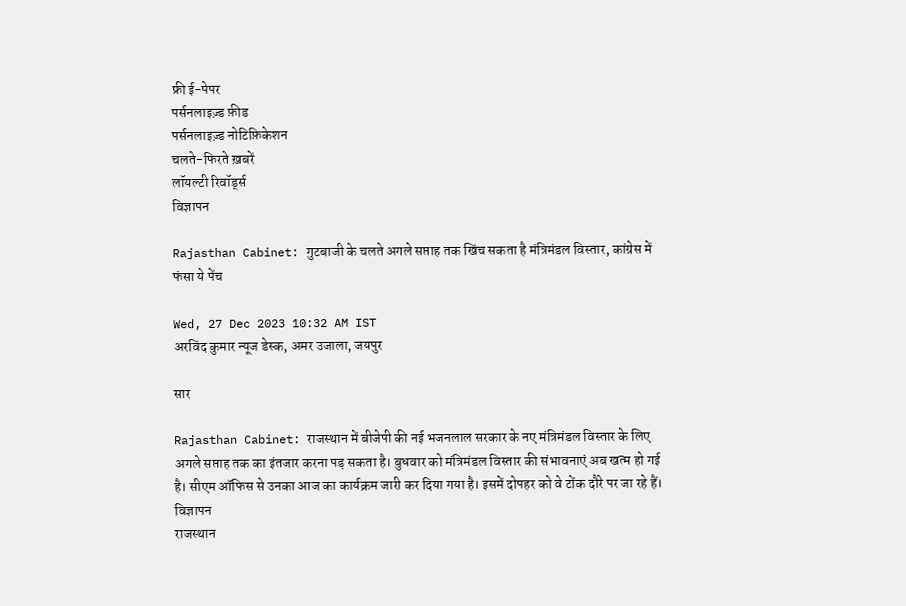फ्री ई-पेपर
पर्सनलाइज़्ड फ़ीड
पर्सनलाइज़्ड नोटिफ़िकेशन
चलते-फिरते ख़बरें
लॉयल्टी रिवॉर्ड्स
विज्ञापन

Rajasthan Cabinet: गुटबाजी के चलते अगले सप्ताह तक खिंच सकता है मंत्रिमंडल विस्तार, कांग्रेस में फंसा ये पेंच

Wed, 27 Dec 2023 10:32 AM IST
अरविंद कुमार न्यूज डेस्क, अमर उजाला, जयपुर

सार

Rajasthan Cabinet: राजस्थान में बीजेपी की नई भजनलाल सरकार के नए मंत्रिमंडल विस्तार के लिए अगले सप्ताह तक का इंतजार करना पड़ सकता है। बुधवार को मंत्रिमंडल विस्तार की संभावनाएं अब खत्म हो गई है। सीएम ऑफिस से उनका आज का कार्यक्रम जारी कर दिया गया है। इसमें दोपहर को वे टोंक दौरे पर जा रहे हैं।
विज्ञापन
राजस्थान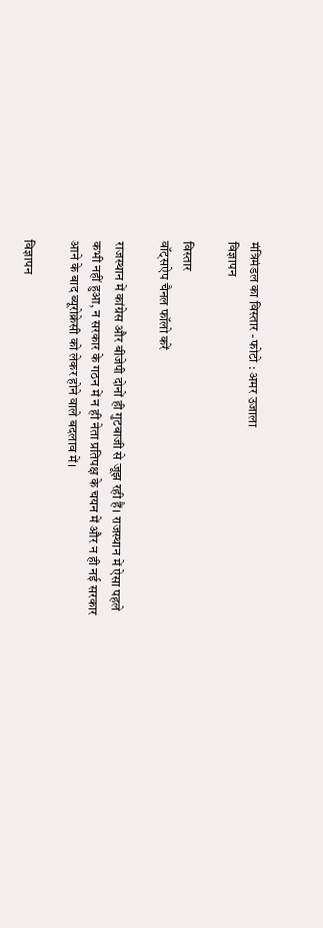मंत्रिमंडल का विस्तार - फोटो : अमर उजाला
विज्ञापन

विस्तार
वॉट्सऐप चैनल फॉलो करें

राजस्थान में कांग्रेस और बीजेपी दोनों ही गुटबाजी से जूझ रही हैं। राजस्थान में ऐसा पहले कभी नहीं हुआ, न सरकार के गठन में न ही नेता प्रतिपक्ष के चयन में और न ही नई सरकार आने के बाद ब्यूरोक्रेसी को लेकर होने वाले बदलाव में।

विज्ञापन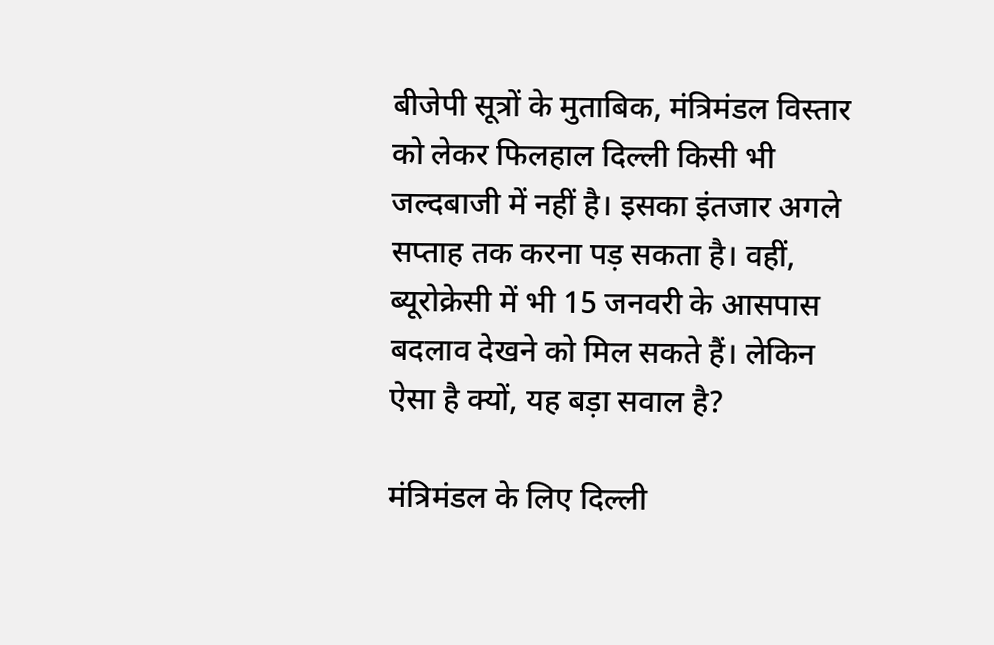बीजेपी सूत्रों के मुताबिक, मंत्रिमंडल विस्तार को लेकर फिलहाल दिल्ली किसी भी जल्दबाजी में नहीं है। इसका इंतजार अगले सप्ताह तक करना पड़ सकता है। वहीं, ब्यूरोक्रेसी में भी 15 जनवरी के आसपास बदलाव देखने को मिल सकते हैं। लेकिन ऐसा है क्यों, यह बड़ा सवाल है?

मंत्रिमंडल के लिए दिल्ली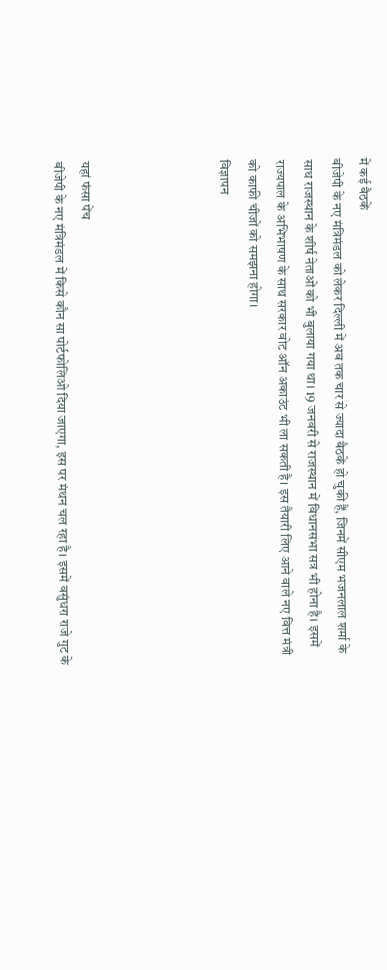में कई बैठकें
बीजेपी के नए मंत्रिमंडल को लेकर दिल्ली में अब तक चार से ज्यादा बैठकें हो चुकी हैं, जिनमें सीएम भजनलाल शर्मा के साथ राजस्थान के शीर्ष नेताओं को भी बुलाया गया था। 19 जनवरी से राजस्थान में विधानसभा सत्र भी होना है। इसमें राज्यपाल के अभिभाषण के साथ सरकार वोट ऑन अकाउंट भी ला सकती है। इस तैयारी लिए आने वाले नए वित्त मंत्री को काफी चीजों को समझना होगा।
विज्ञापन




यहां फंसा पेंच
बीजेपी के नए मंत्रिमंडल में किसे कौन सा पोर्टफोलिओ दिया जाएगा, इस पर मंथन चल रहा है। इसमें वसुंधरा राजे गुट के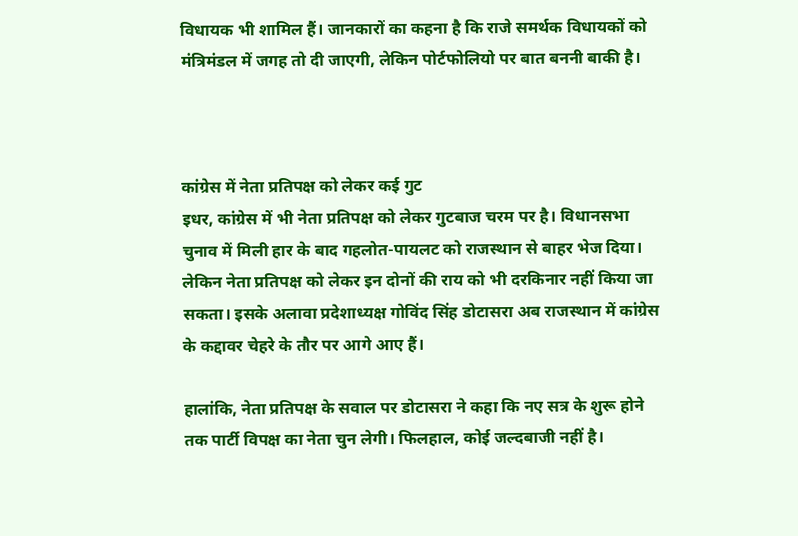विधायक भी शामिल हैं। जानकारों का कहना है कि राजे समर्थक विधायकों को मंत्रिमंडल में जगह तो दी जाएगी, लेकिन पोर्टफोलियो पर बात बननी बाकी है।



कांग्रेस में नेता प्रतिपक्ष को लेकर कई गुट
इधर, कांग्रेस में भी नेता प्रतिपक्ष को लेकर गुटबाज चरम पर है। विधानसभा चुनाव में मिली हार के बाद गहलोत-पायलट को राजस्थान से बाहर भेज दिया। लेकिन नेता प्रतिपक्ष को लेकर इन दोनों की राय को भी दरकिनार नहीं किया जा सकता। इसके अलावा प्रदेशाध्यक्ष गोविंद सिंह डोटासरा अब राजस्थान में कांग्रेस के कद्दावर चेहरे के तौर पर आगे आए हैं।

हालांकि, नेता प्रतिपक्ष के सवाल पर डोटासरा ने कहा कि नए सत्र के शुरू होने तक पार्टी विपक्ष का नेता चुन लेगी। फिलहाल, कोई जल्दबाजी नहीं है।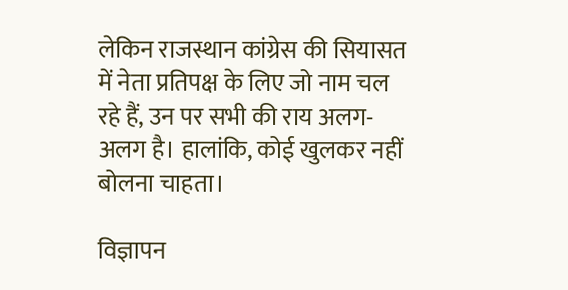लेकिन राजस्थान कांग्रेस की सियासत में नेता प्रतिपक्ष के लिए जो नाम चल रहे हैं, उन पर सभी की राय अलग-अलग है। हालांकि, कोई खुलकर नहीं बोलना चाहता।

विज्ञापन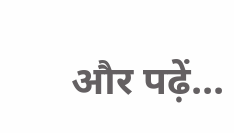और पढ़ें...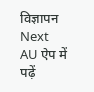विज्ञापन
Next
AU ऐप में पढ़ें